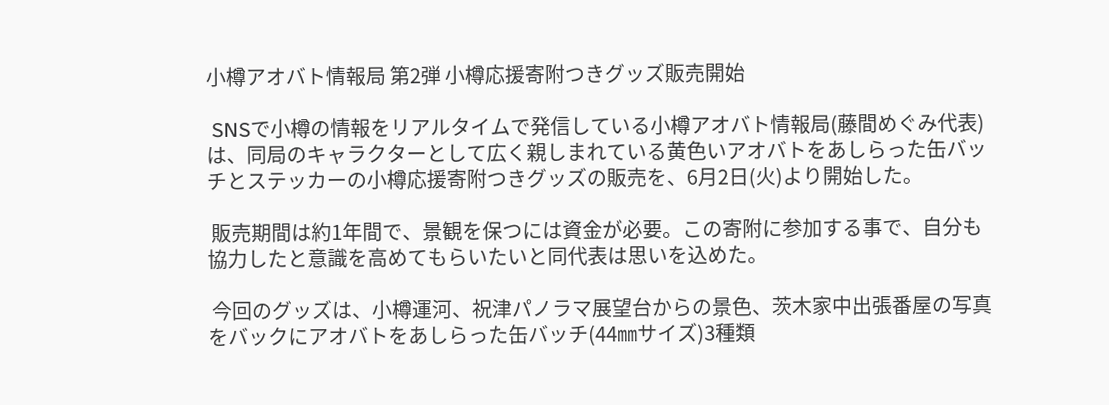小樽アオバト情報局 第2弾 小樽応援寄附つきグッズ販売開始

 SNSで小樽の情報をリアルタイムで発信している小樽アオバト情報局(藤間めぐみ代表)は、同局のキャラクターとして広く親しまれている黄色いアオバトをあしらった缶バッチとステッカーの小樽応援寄附つきグッズの販売を、6月2日(火)より開始した。

 販売期間は約1年間で、景観を保つには資金が必要。この寄附に参加する事で、自分も協力したと意識を高めてもらいたいと同代表は思いを込めた。

 今回のグッズは、小樽運河、祝津パノラマ展望台からの景色、茨木家中出張番屋の写真をバックにアオバトをあしらった缶バッチ(44㎜サイズ)3種類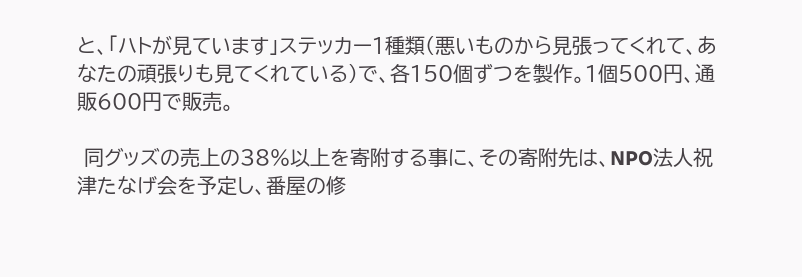と、「ハトが見ています」ステッカー1種類(悪いものから見張ってくれて、あなたの頑張りも見てくれている)で、各150個ずつを製作。1個500円、通販600円で販売。

 同グッズの売上の38%以上を寄附する事に、その寄附先は、NPO法人祝津たなげ会を予定し、番屋の修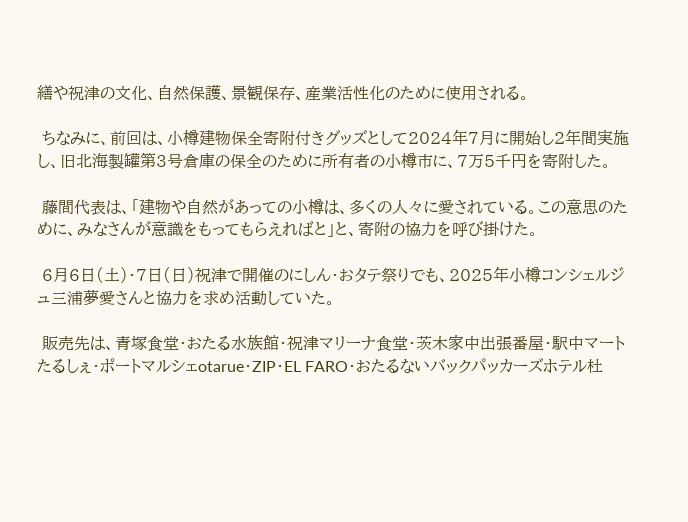繕や祝津の文化、自然保護、景観保存、産業活性化のために使用される。

 ちなみに、前回は、小樽建物保全寄附付きグッズとして2024年7月に開始し2年間実施し、旧北海製罐第3号倉庫の保全のために所有者の小樽市に、7万5千円を寄附した。

 藤間代表は、「建物や自然があっての小樽は、多くの人々に愛されている。この意思のために、みなさんが意識をもってもらえればと」と、寄附の協力を呼び掛けた。

 6月6日(土)・7日(日)祝津で開催のにしん・おタテ祭りでも、2025年小樽コンシェルジュ三浦夢愛さんと協力を求め活動していた。

 販売先は、青塚食堂・おたる水族館・祝津マリーナ食堂・茨木家中出張番屋・駅中マートたるしぇ・ポートマルシェotarue・ZIP・EL FARO・おたるないバックパッカーズホテル杜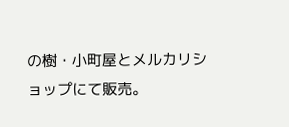の樹・小町屋とメルカリショップにて販売。